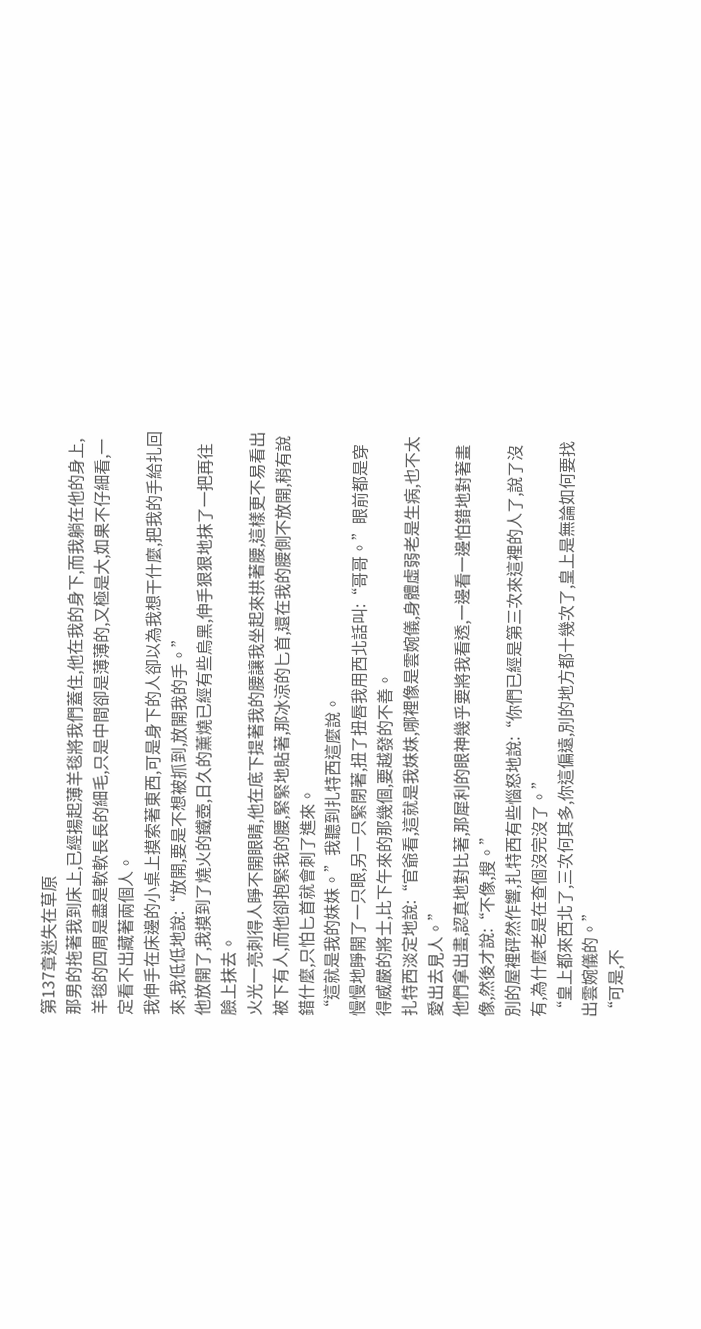第137章迷失在草原
那男的拖著我到床上,已經揚起薄羊毯將我們蓋住,他在我的身下,而我躺在他的身上,羊毯的四周是盡是軟軟長長的細毛,只是中間卻是薄薄的,又極是大,如果不仔細看,一定看不出藏著兩個人。
我伸手在床邊的小桌上摸索著東西,可是身下的人卻以為我想干什麼,把我的手給扎回來,我低低地說:“放開,要是不想被抓到,放開我的手。”
他放開了,我摸到了燒火的鐵壺,日久的薰燒已經有些烏黑,伸手狠狠地抹了一把再往臉上抹去。
火光一亮刺得人睜不開眼睛,他在底下提著我的腰讓我坐起來拱著腰,這樣更不易看出被下有人,而他卻抱緊我的腰,緊緊地貼著,那冰涼的匕首,還在我的腰側不放開,稍有說錯什麼,只怕匕首就會刺了進來。
“這就是我的妹妹。”我聽到扎特西這麼說。
慢慢地睜開了一只眼,另一只緊閉著,扭了扭唇我用西北話叫:“哥哥。”眼前都是穿得威嚴的將士,比下午來的那幾個,要越發的不善。
扎特西淡定地說:“官爺看,這就是我妹妹,哪裡像是雲婉儀,身體虛弱老是生病,也不太愛出去見人。”
他們拿出畫,認真地對比著,那犀利的眼神幾乎要將我看透,一邊看一邊怕錯地對著畫像,然後才說:“不像,搜。”
別的屋裡砰然作響,扎特西有些惱怒地說:“你們已經是第三次來這裡的人了,說了沒有,為什麼老是在查個沒完沒了。”
“皇上都來西北了,三次何其多,你這偏遠,別的地方都十幾次了,皇上是無論如何要找出雲婉儀的。”
“可是,不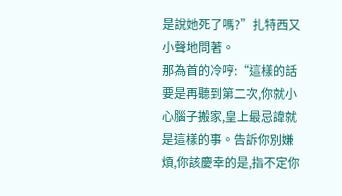是說她死了嗎?”扎特西又小聲地問著。
那為首的冷哼:“這樣的話要是再聽到第二次,你就小心腦子搬家,皇上最忌諱就是這樣的事。告訴你別嫌煩,你該慶幸的是,指不定你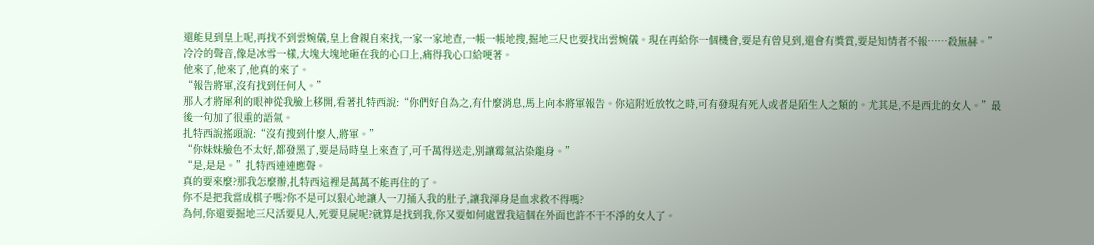還能見到皇上呢,再找不到雲婉儀,皇上會親自來找,一家一家地查,一帳一帳地搜,掘地三尺也要找出雲婉儀。現在再給你一個機會,要是有曾見到,還會有獎賞,要是知情者不報……殺無赫。”冷冷的聲音,像是冰雪一樣,大塊大塊地砸在我的心口上,痛得我心口給哽著。
他來了,他來了,他真的來了。
“報告將軍,沒有找到任何人。”
那人才將犀利的眼神從我臉上移開,看著扎特西說:“你們好自為之,有什麼消息,馬上向本將軍報告。你這附近放牧之時,可有發現有死人或者是陌生人之類的。尤其是,不是西北的女人。”最後一句加了很重的語氣。
扎特西說搖頭說:“沒有搜到什麼人,將軍。”
“你妹妹臉色不太好,都發黑了,要是局時皇上來查了,可千萬得送走,別讓霉氣沾染龍身。”
“是,是是。”扎特西連連應聲。
真的要來麼?那我怎麼辦,扎特西這裡是萬萬不能再住的了。
你不是把我當成棋子嗎?你不是可以狠心地讓人一刀捅入我的肚子,讓我渾身是血求救不得嗎?
為何,你還要掘地三尺活要見人,死要見屍呢?就算是找到我,你又要如何處置我這個在外面也許不干不淨的女人了。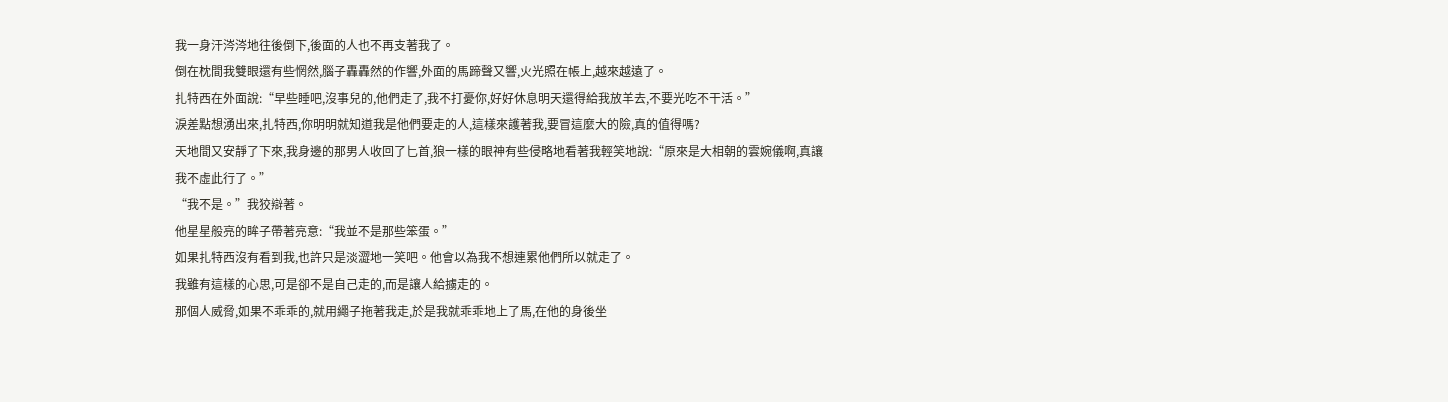我一身汗涔涔地往後倒下,後面的人也不再支著我了。
倒在枕間我雙眼還有些惘然,腦子轟轟然的作響,外面的馬蹄聲又響,火光照在帳上,越來越遠了。
扎特西在外面說:“早些睡吧,沒事兒的,他們走了,我不打憂你,好好休息明天還得給我放羊去,不要光吃不干活。”
淚差點想湧出來,扎特西,你明明就知道我是他們要走的人,這樣來護著我,要冒這麼大的險,真的值得嗎?
天地間又安靜了下來,我身邊的那男人收回了匕首,狼一樣的眼神有些侵略地看著我輕笑地說:“原來是大相朝的雲婉儀啊,真讓我不虛此行了。”
“我不是。”我狡辯著。
他星星般亮的眸子帶著亮意:“我並不是那些笨蛋。”
如果扎特西沒有看到我,也許只是淡澀地一笑吧。他會以為我不想連累他們所以就走了。
我雖有這樣的心思,可是卻不是自己走的,而是讓人給擄走的。
那個人威脅,如果不乖乖的,就用繩子拖著我走,於是我就乖乖地上了馬,在他的身後坐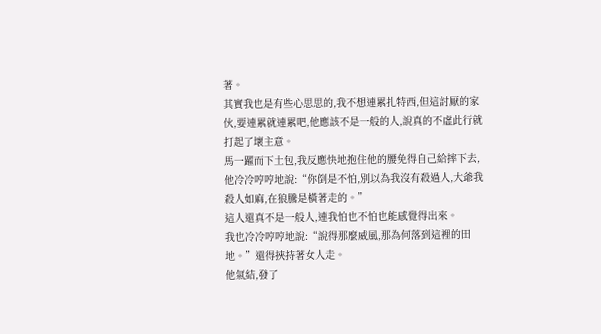著。
其實我也是有些心思思的,我不想連累扎特西,但這討厭的家伙,要連累就連累吧,他應該不是一般的人,說真的不虛此行就打起了壞主意。
馬一躍而下土包,我反應快地抱住他的腰免得自己給摔下去,他冷冷哼哼地說:“你倒是不怕,別以為我沒有殺過人,大爺我殺人如麻,在狼騰是橫著走的。”
這人還真不是一般人,連我怕也不怕也能感覺得出來。
我也冷冷哼哼地說:“說得那麼威風,那為何落到這裡的田地。”還得挾持著女人走。
他氣結,發了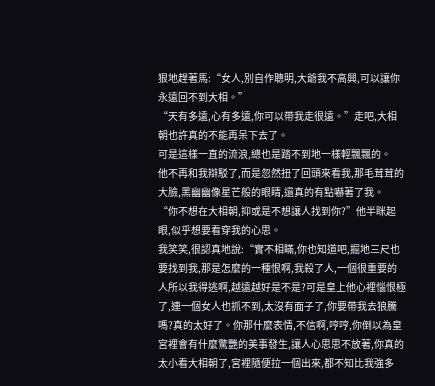狠地趕著馬:“女人,別自作聰明,大爺我不高興,可以讓你永遠回不到大相。”
“天有多遠,心有多遠,你可以帶我走很遠。”走吧,大相朝也許真的不能再呆下去了。
可是這樣一直的流浪,總也是踏不到地一樣輕飄飄的。
他不再和我辯駁了,而是忽然扭了回頭來看我,那毛茸茸的大臉,黑幽幽像星芒般的眼睛,還真的有點嚇著了我。
“你不想在大相朝,抑或是不想讓人找到你?”他半眯起眼,似乎想要看穿我的心思。
我笑笑,很認真地說:“實不相瞞,你也知道吧,掘地三尺也要找到我,那是怎麼的一種恨啊,我殺了人,一個很重要的人所以我得逃啊,越遠越好是不是?可是皇上他心裡惱恨極了,連一個女人也抓不到,太沒有面子了,你要帶我去狼騰嗎?真的太好了。你那什麼表情,不信啊,哼哼,你倒以為皇宮裡會有什麼驚艷的美事發生,讓人心思思不放著,你真的太小看大相朝了,宮裡隨便拉一個出來,都不知比我強多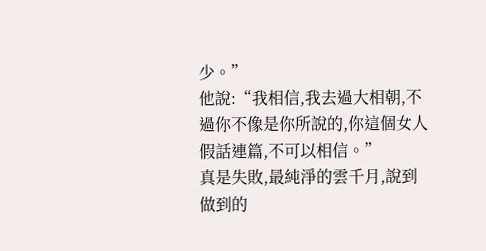少。”
他說:“我相信,我去過大相朝,不過你不像是你所說的,你這個女人假話連篇,不可以相信。”
真是失敗,最純淨的雲千月,說到做到的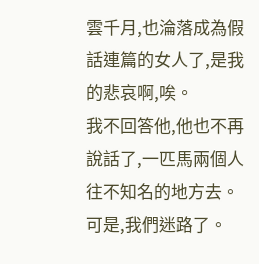雲千月,也淪落成為假話連篇的女人了,是我的悲哀啊,唉。
我不回答他,他也不再說話了,一匹馬兩個人往不知名的地方去。
可是,我們迷路了。